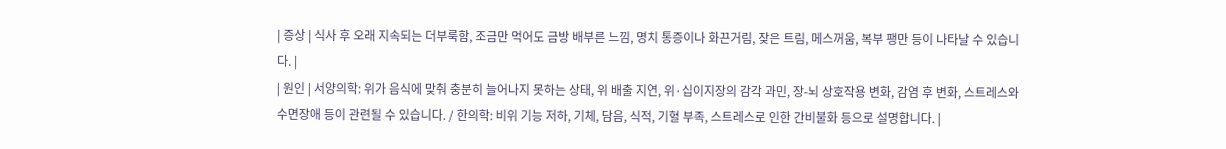| 증상 | 식사 후 오래 지속되는 더부룩함, 조금만 먹어도 금방 배부른 느낌, 명치 통증이나 화끈거림, 잦은 트림, 메스꺼움, 복부 팽만 등이 나타날 수 있습니다. |
| 원인 | 서양의학: 위가 음식에 맞춰 충분히 늘어나지 못하는 상태, 위 배출 지연, 위·십이지장의 감각 과민, 장-뇌 상호작용 변화, 감염 후 변화, 스트레스와 수면장애 등이 관련될 수 있습니다. / 한의학: 비위 기능 저하, 기체, 담음, 식적, 기혈 부족, 스트레스로 인한 간비불화 등으로 설명합니다. |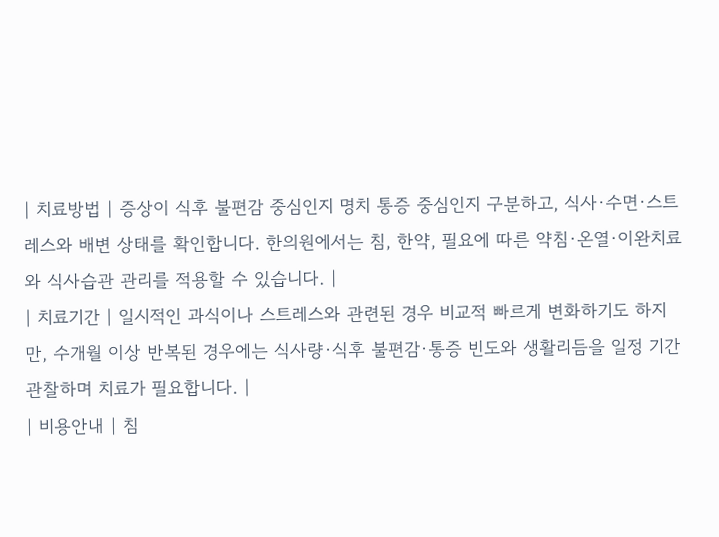| 치료방법 | 증상이 식후 불편감 중심인지 명치 통증 중심인지 구분하고, 식사·수면·스트레스와 배변 상태를 확인합니다. 한의원에서는 침, 한약, 필요에 따른 약침·온열·이완치료와 식사습관 관리를 적용할 수 있습니다. |
| 치료기간 | 일시적인 과식이나 스트레스와 관련된 경우 비교적 빠르게 변화하기도 하지만, 수개월 이상 반복된 경우에는 식사량·식후 불편감·통증 빈도와 생활리듬을 일정 기간 관찰하며 치료가 필요합니다. |
| 비용안내 | 침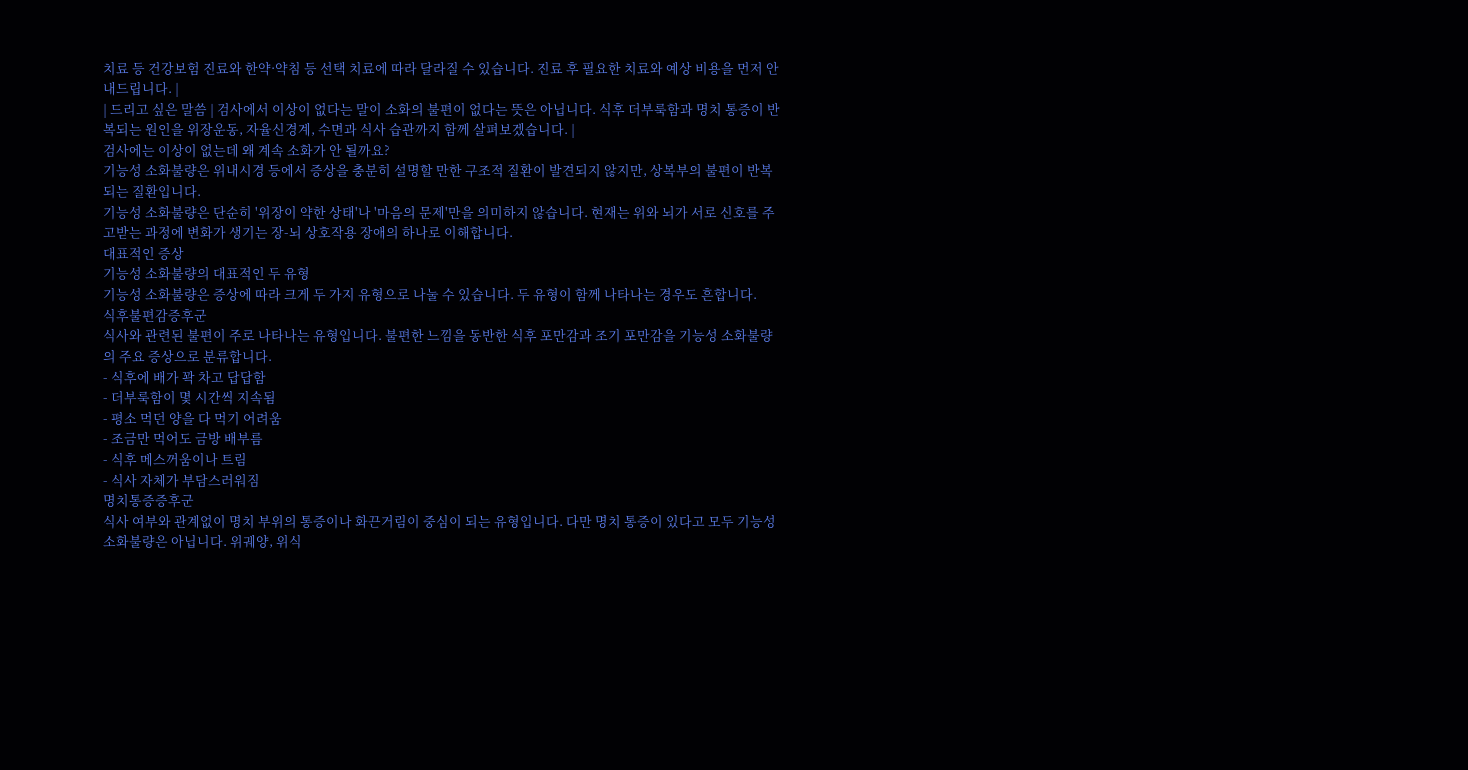치료 등 건강보험 진료와 한약·약침 등 선택 치료에 따라 달라질 수 있습니다. 진료 후 필요한 치료와 예상 비용을 먼저 안내드립니다. |
| 드리고 싶은 말씀 | 검사에서 이상이 없다는 말이 소화의 불편이 없다는 뜻은 아닙니다. 식후 더부룩함과 명치 통증이 반복되는 원인을 위장운동, 자율신경계, 수면과 식사 습관까지 함께 살펴보겠습니다. |
검사에는 이상이 없는데 왜 계속 소화가 안 될까요?
기능성 소화불량은 위내시경 등에서 증상을 충분히 설명할 만한 구조적 질환이 발견되지 않지만, 상복부의 불편이 반복되는 질환입니다.
기능성 소화불량은 단순히 '위장이 약한 상태'나 '마음의 문제'만을 의미하지 않습니다. 현재는 위와 뇌가 서로 신호를 주고받는 과정에 변화가 생기는 장-뇌 상호작용 장애의 하나로 이해합니다.
대표적인 증상
기능성 소화불량의 대표적인 두 유형
기능성 소화불량은 증상에 따라 크게 두 가지 유형으로 나눌 수 있습니다. 두 유형이 함께 나타나는 경우도 흔합니다.
식후불편감증후군
식사와 관련된 불편이 주로 나타나는 유형입니다. 불편한 느낌을 동반한 식후 포만감과 조기 포만감을 기능성 소화불량의 주요 증상으로 분류합니다.
- 식후에 배가 꽉 차고 답답함
- 더부룩함이 몇 시간씩 지속됨
- 평소 먹던 양을 다 먹기 어려움
- 조금만 먹어도 금방 배부름
- 식후 메스꺼움이나 트림
- 식사 자체가 부담스러워짐
명치통증증후군
식사 여부와 관계없이 명치 부위의 통증이나 화끈거림이 중심이 되는 유형입니다. 다만 명치 통증이 있다고 모두 기능성 소화불량은 아닙니다. 위궤양, 위식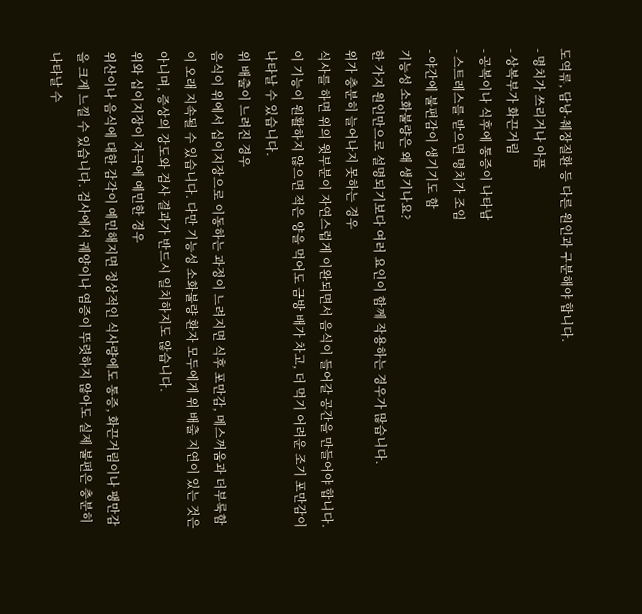도역류, 담낭·췌장질환 등 다른 원인과 구분해야 합니다.
- 명치가 쓰리거나 아픔
- 상복부가 화끈거림
- 공복이나 식후에 통증이 나타남
- 스트레스를 받으면 명치가 조임
- 야간에 불편감이 생기기도 함
기능성 소화불량은 왜 생기나요?
한 가지 원인만으로 설명되기보다 여러 요인이 함께 작용하는 경우가 많습니다.
위가 충분히 늘어나지 못하는 경우
식사를 하면 위의 윗부분이 자연스럽게 이완되면서 음식이 들어갈 공간을 만들어야 합니다. 이 기능이 원활하지 않으면 적은 양을 먹어도 금방 배가 차고, 더 먹기 어려운 조기 포만감이 나타날 수 있습니다.
위 배출이 느려진 경우
음식이 위에서 십이지장으로 이동하는 과정이 느려지면 식후 포만감, 메스꺼움과 더부룩함이 오래 지속될 수 있습니다. 다만 기능성 소화불량 환자 모두에게 위 배출 지연이 있는 것은 아니며, 증상의 강도와 검사 결과가 반드시 일치하지도 않습니다.
위와 십이지장이 자극에 예민한 경우
위산이나 음식에 대한 감각이 예민해지면 정상적인 식사량에도 통증, 화끈거림이나 팽만감을 크게 느낄 수 있습니다. 검사에서 궤양이나 염증이 뚜렷하지 않아도 실제 불편은 충분히 나타날 수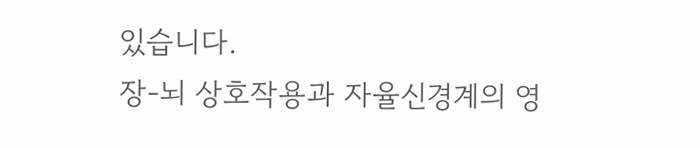있습니다.
장-뇌 상호작용과 자율신경계의 영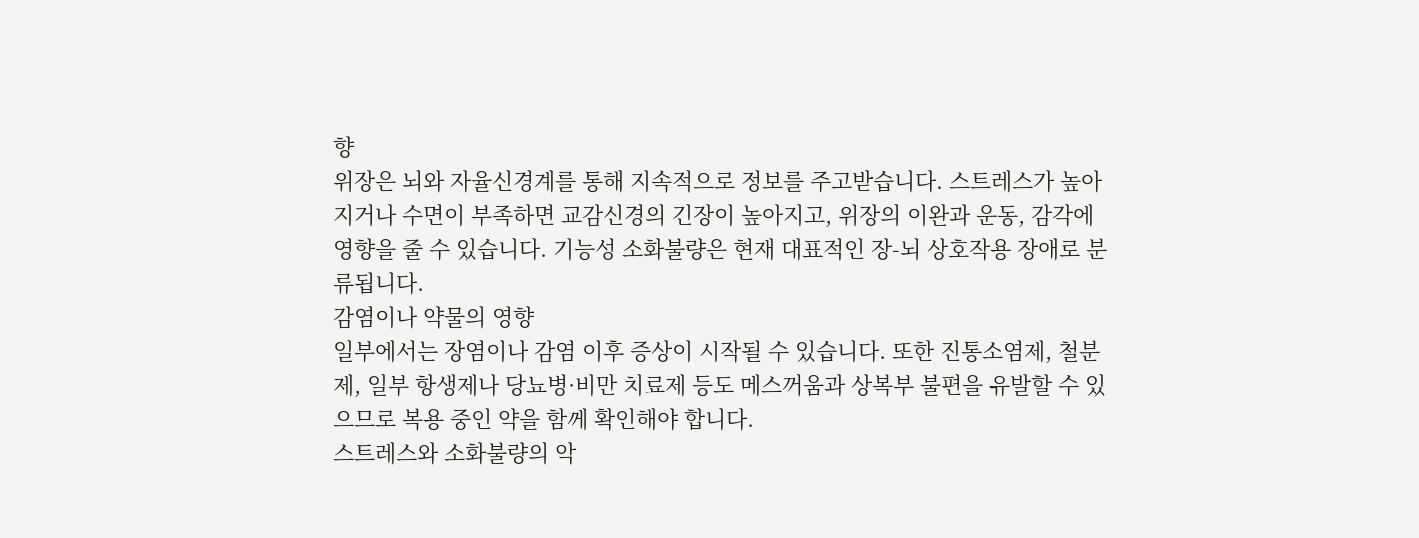향
위장은 뇌와 자율신경계를 통해 지속적으로 정보를 주고받습니다. 스트레스가 높아지거나 수면이 부족하면 교감신경의 긴장이 높아지고, 위장의 이완과 운동, 감각에 영향을 줄 수 있습니다. 기능성 소화불량은 현재 대표적인 장-뇌 상호작용 장애로 분류됩니다.
감염이나 약물의 영향
일부에서는 장염이나 감염 이후 증상이 시작될 수 있습니다. 또한 진통소염제, 철분제, 일부 항생제나 당뇨병·비만 치료제 등도 메스꺼움과 상복부 불편을 유발할 수 있으므로 복용 중인 약을 함께 확인해야 합니다.
스트레스와 소화불량의 악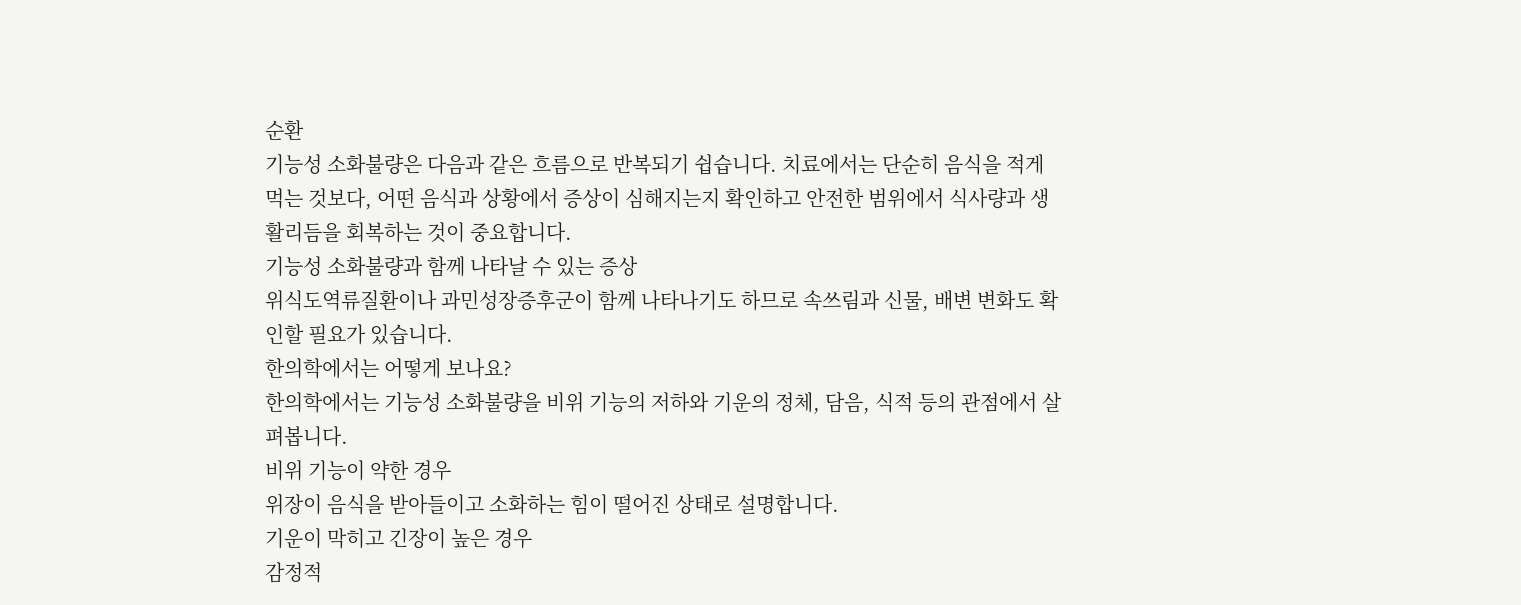순환
기능성 소화불량은 다음과 같은 흐름으로 반복되기 쉽습니다. 치료에서는 단순히 음식을 적게 먹는 것보다, 어떤 음식과 상황에서 증상이 심해지는지 확인하고 안전한 범위에서 식사량과 생활리듬을 회복하는 것이 중요합니다.
기능성 소화불량과 함께 나타날 수 있는 증상
위식도역류질환이나 과민성장증후군이 함께 나타나기도 하므로 속쓰림과 신물, 배변 변화도 확인할 필요가 있습니다.
한의학에서는 어떻게 보나요?
한의학에서는 기능성 소화불량을 비위 기능의 저하와 기운의 정체, 담음, 식적 등의 관점에서 살펴봅니다.
비위 기능이 약한 경우
위장이 음식을 받아들이고 소화하는 힘이 떨어진 상태로 설명합니다.
기운이 막히고 긴장이 높은 경우
감정적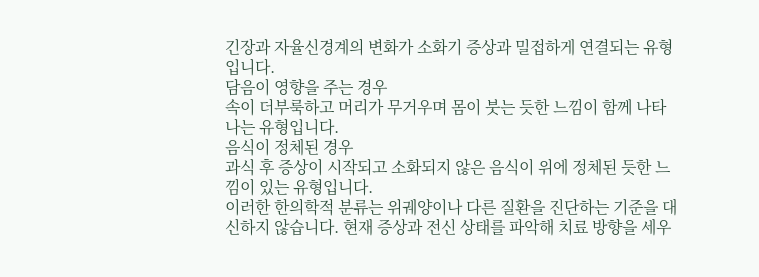긴장과 자율신경계의 변화가 소화기 증상과 밀접하게 연결되는 유형입니다.
담음이 영향을 주는 경우
속이 더부룩하고 머리가 무거우며 몸이 붓는 듯한 느낌이 함께 나타나는 유형입니다.
음식이 정체된 경우
과식 후 증상이 시작되고 소화되지 않은 음식이 위에 정체된 듯한 느낌이 있는 유형입니다.
이러한 한의학적 분류는 위궤양이나 다른 질환을 진단하는 기준을 대신하지 않습니다. 현재 증상과 전신 상태를 파악해 치료 방향을 세우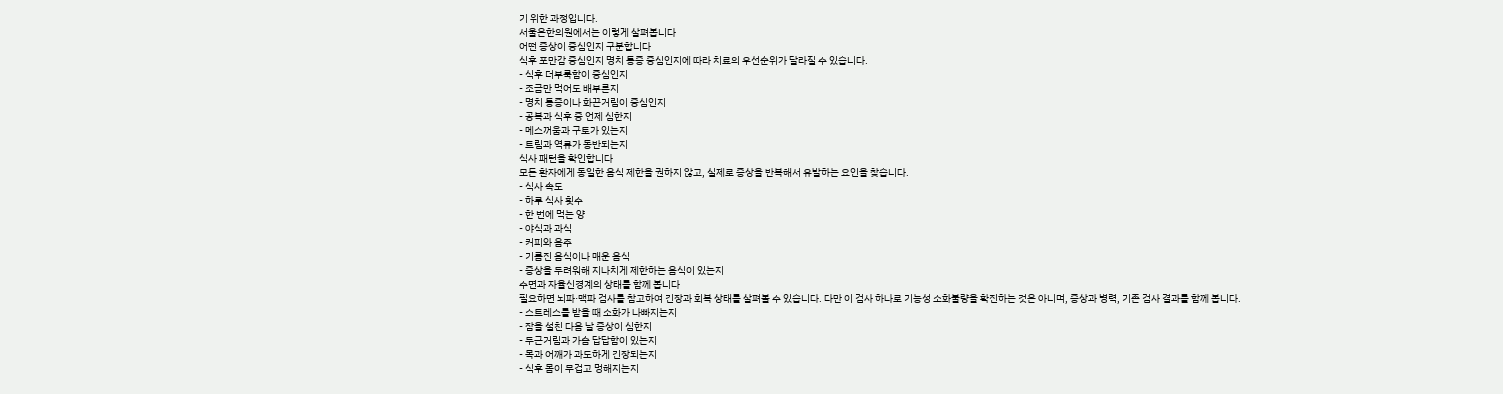기 위한 과정입니다.
서울온한의원에서는 이렇게 살펴봅니다
어떤 증상이 중심인지 구분합니다
식후 포만감 중심인지 명치 통증 중심인지에 따라 치료의 우선순위가 달라질 수 있습니다.
- 식후 더부룩함이 중심인지
- 조금만 먹어도 배부른지
- 명치 통증이나 화끈거림이 중심인지
- 공복과 식후 중 언제 심한지
- 메스꺼움과 구토가 있는지
- 트림과 역류가 동반되는지
식사 패턴을 확인합니다
모든 환자에게 동일한 음식 제한을 권하지 않고, 실제로 증상을 반복해서 유발하는 요인을 찾습니다.
- 식사 속도
- 하루 식사 횟수
- 한 번에 먹는 양
- 야식과 과식
- 커피와 음주
- 기름진 음식이나 매운 음식
- 증상을 두려워해 지나치게 제한하는 음식이 있는지
수면과 자율신경계의 상태를 함께 봅니다
필요하면 뇌파·맥파 검사를 참고하여 긴장과 회복 상태를 살펴볼 수 있습니다. 다만 이 검사 하나로 기능성 소화불량을 확진하는 것은 아니며, 증상과 병력, 기존 검사 결과를 함께 봅니다.
- 스트레스를 받을 때 소화가 나빠지는지
- 잠을 설친 다음 날 증상이 심한지
- 두근거림과 가슴 답답함이 있는지
- 목과 어깨가 과도하게 긴장되는지
- 식후 몸이 무겁고 멍해지는지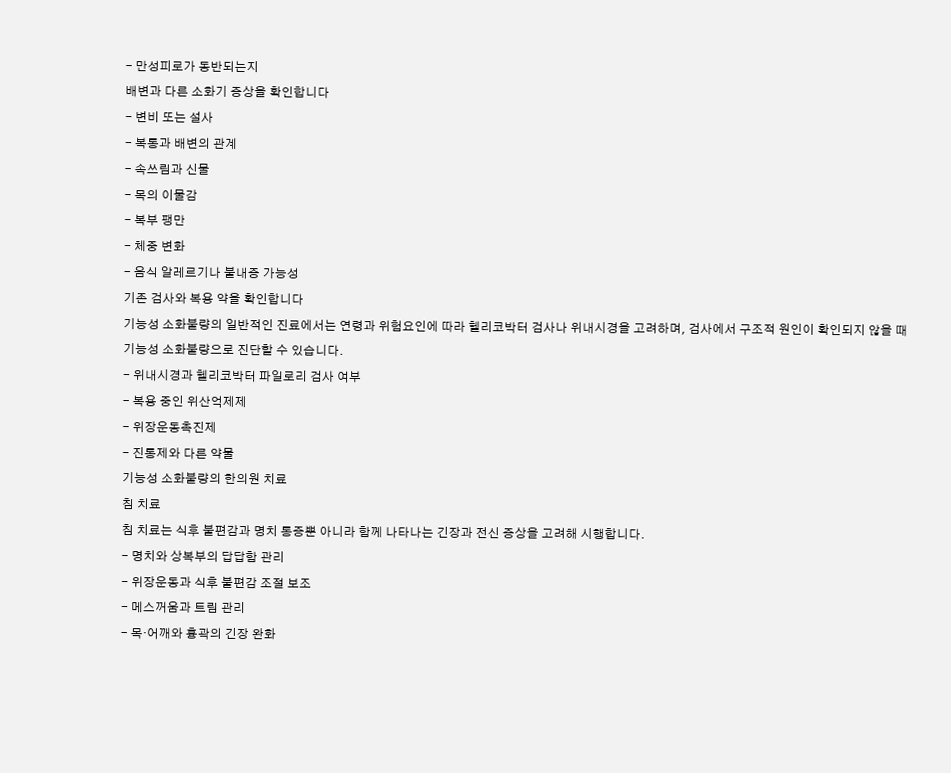- 만성피로가 동반되는지
배변과 다른 소화기 증상을 확인합니다
- 변비 또는 설사
- 복통과 배변의 관계
- 속쓰림과 신물
- 목의 이물감
- 복부 팽만
- 체중 변화
- 음식 알레르기나 불내증 가능성
기존 검사와 복용 약을 확인합니다
기능성 소화불량의 일반적인 진료에서는 연령과 위험요인에 따라 헬리코박터 검사나 위내시경을 고려하며, 검사에서 구조적 원인이 확인되지 않을 때 기능성 소화불량으로 진단할 수 있습니다.
- 위내시경과 헬리코박터 파일로리 검사 여부
- 복용 중인 위산억제제
- 위장운동촉진제
- 진통제와 다른 약물
기능성 소화불량의 한의원 치료
침 치료
침 치료는 식후 불편감과 명치 통증뿐 아니라 함께 나타나는 긴장과 전신 증상을 고려해 시행합니다.
- 명치와 상복부의 답답함 관리
- 위장운동과 식후 불편감 조절 보조
- 메스꺼움과 트림 관리
- 목·어깨와 흉곽의 긴장 완화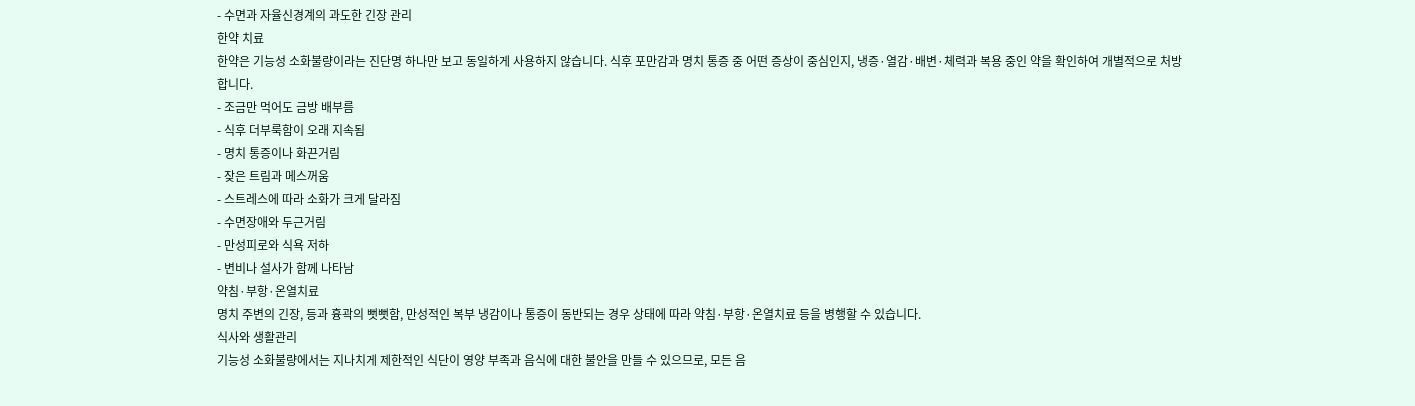- 수면과 자율신경계의 과도한 긴장 관리
한약 치료
한약은 기능성 소화불량이라는 진단명 하나만 보고 동일하게 사용하지 않습니다. 식후 포만감과 명치 통증 중 어떤 증상이 중심인지, 냉증·열감·배변·체력과 복용 중인 약을 확인하여 개별적으로 처방합니다.
- 조금만 먹어도 금방 배부름
- 식후 더부룩함이 오래 지속됨
- 명치 통증이나 화끈거림
- 잦은 트림과 메스꺼움
- 스트레스에 따라 소화가 크게 달라짐
- 수면장애와 두근거림
- 만성피로와 식욕 저하
- 변비나 설사가 함께 나타남
약침·부항·온열치료
명치 주변의 긴장, 등과 흉곽의 뻣뻣함, 만성적인 복부 냉감이나 통증이 동반되는 경우 상태에 따라 약침·부항·온열치료 등을 병행할 수 있습니다.
식사와 생활관리
기능성 소화불량에서는 지나치게 제한적인 식단이 영양 부족과 음식에 대한 불안을 만들 수 있으므로, 모든 음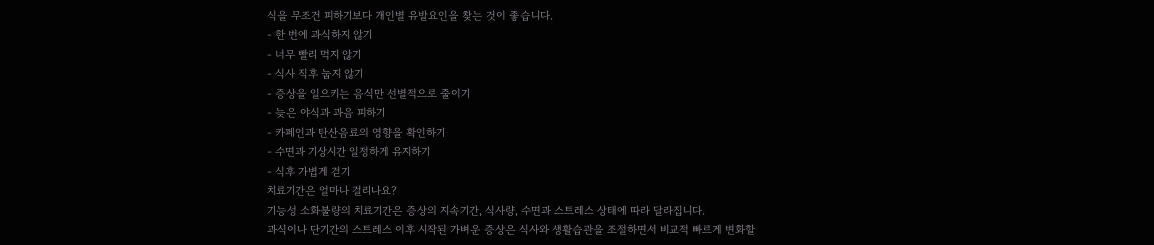식을 무조건 피하기보다 개인별 유발요인을 찾는 것이 좋습니다.
- 한 번에 과식하지 않기
- 너무 빨리 먹지 않기
- 식사 직후 눕지 않기
- 증상을 일으키는 음식만 선별적으로 줄이기
- 늦은 야식과 과음 피하기
- 카페인과 탄산음료의 영향을 확인하기
- 수면과 기상시간 일정하게 유지하기
- 식후 가볍게 걷기
치료기간은 얼마나 걸리나요?
기능성 소화불량의 치료기간은 증상의 지속기간, 식사량, 수면과 스트레스 상태에 따라 달라집니다.
과식이나 단기간의 스트레스 이후 시작된 가벼운 증상은 식사와 생활습관을 조절하면서 비교적 빠르게 변화할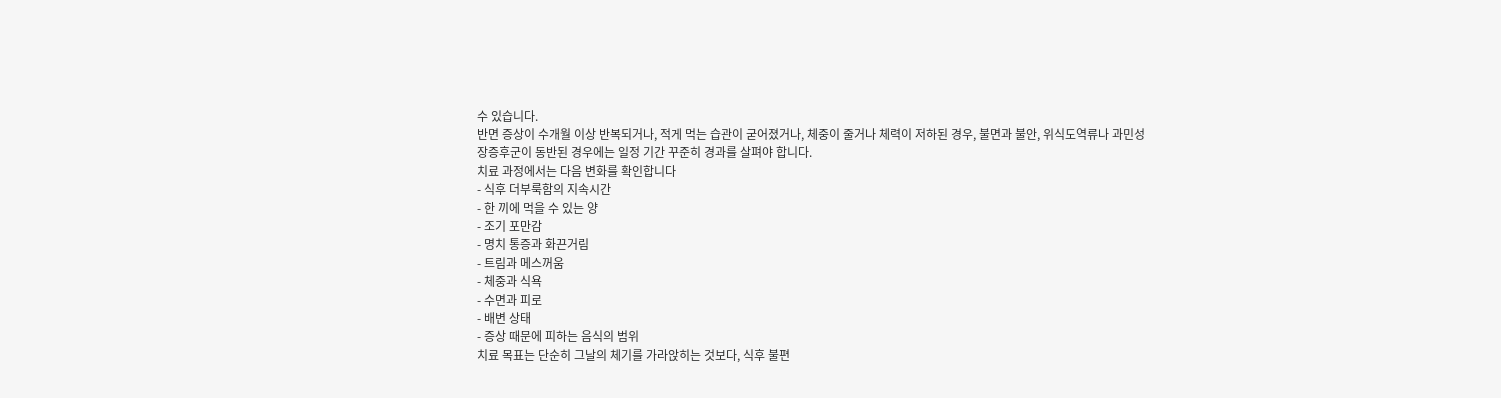수 있습니다.
반면 증상이 수개월 이상 반복되거나, 적게 먹는 습관이 굳어졌거나, 체중이 줄거나 체력이 저하된 경우, 불면과 불안, 위식도역류나 과민성장증후군이 동반된 경우에는 일정 기간 꾸준히 경과를 살펴야 합니다.
치료 과정에서는 다음 변화를 확인합니다
- 식후 더부룩함의 지속시간
- 한 끼에 먹을 수 있는 양
- 조기 포만감
- 명치 통증과 화끈거림
- 트림과 메스꺼움
- 체중과 식욕
- 수면과 피로
- 배변 상태
- 증상 때문에 피하는 음식의 범위
치료 목표는 단순히 그날의 체기를 가라앉히는 것보다, 식후 불편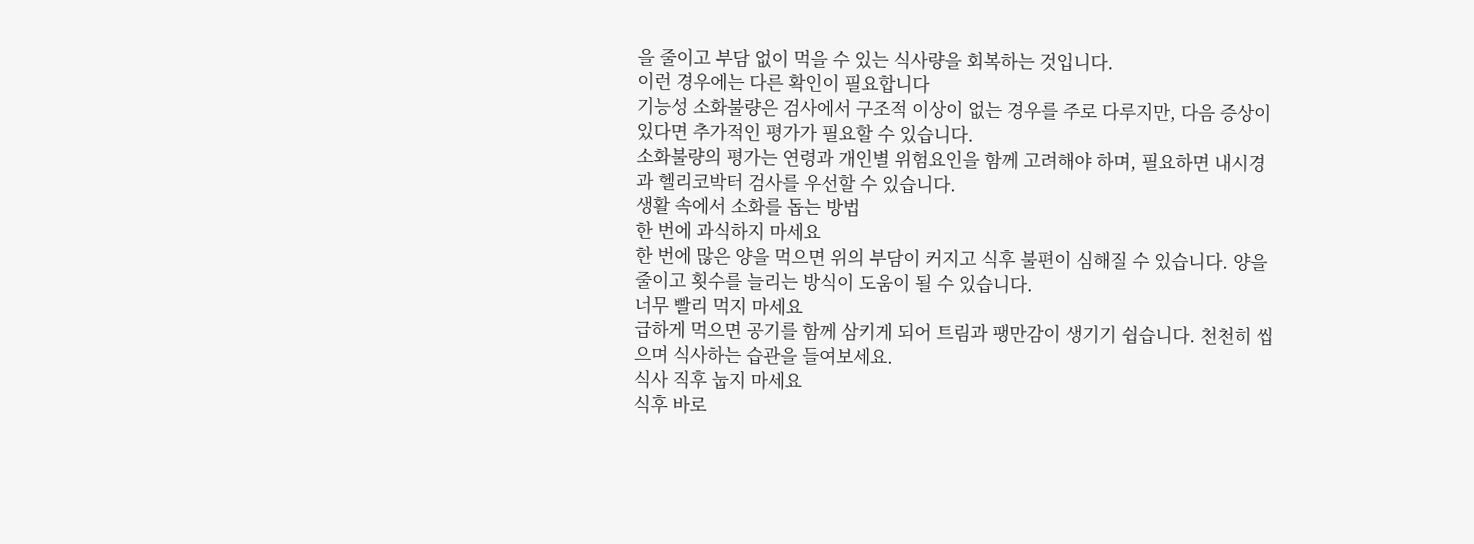을 줄이고 부담 없이 먹을 수 있는 식사량을 회복하는 것입니다.
이런 경우에는 다른 확인이 필요합니다
기능성 소화불량은 검사에서 구조적 이상이 없는 경우를 주로 다루지만, 다음 증상이 있다면 추가적인 평가가 필요할 수 있습니다.
소화불량의 평가는 연령과 개인별 위험요인을 함께 고려해야 하며, 필요하면 내시경과 헬리코박터 검사를 우선할 수 있습니다.
생활 속에서 소화를 돕는 방법
한 번에 과식하지 마세요
한 번에 많은 양을 먹으면 위의 부담이 커지고 식후 불편이 심해질 수 있습니다. 양을 줄이고 횟수를 늘리는 방식이 도움이 될 수 있습니다.
너무 빨리 먹지 마세요
급하게 먹으면 공기를 함께 삼키게 되어 트림과 팽만감이 생기기 쉽습니다. 천천히 씹으며 식사하는 습관을 들여보세요.
식사 직후 눕지 마세요
식후 바로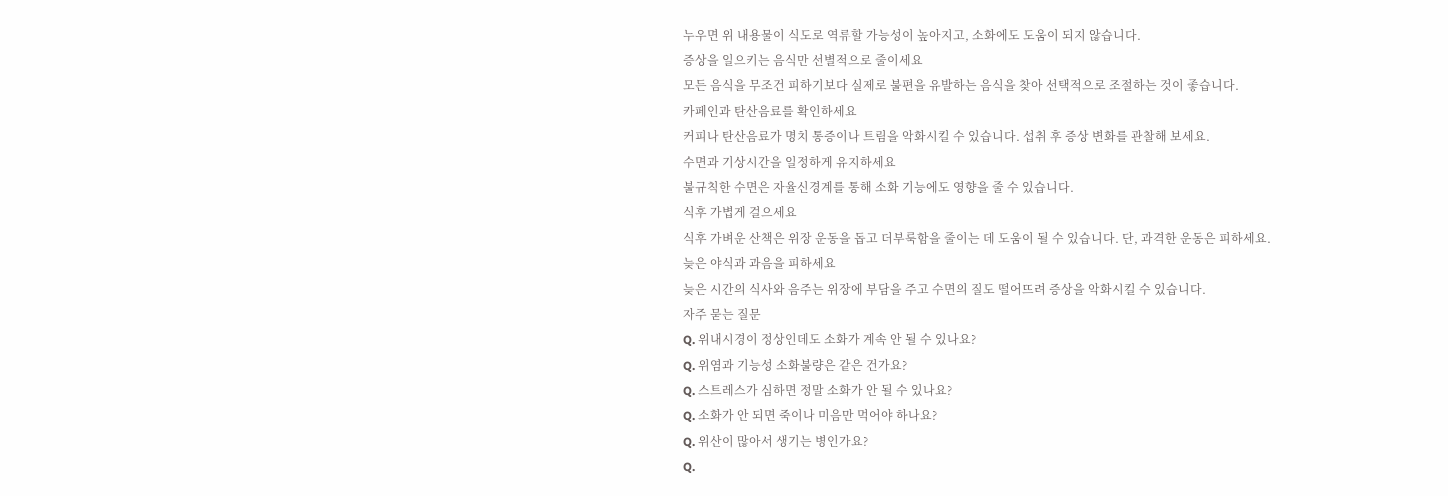누우면 위 내용물이 식도로 역류할 가능성이 높아지고, 소화에도 도움이 되지 않습니다.
증상을 일으키는 음식만 선별적으로 줄이세요
모든 음식을 무조건 피하기보다 실제로 불편을 유발하는 음식을 찾아 선택적으로 조절하는 것이 좋습니다.
카페인과 탄산음료를 확인하세요
커피나 탄산음료가 명치 통증이나 트림을 악화시킬 수 있습니다. 섭취 후 증상 변화를 관찰해 보세요.
수면과 기상시간을 일정하게 유지하세요
불규칙한 수면은 자율신경계를 통해 소화 기능에도 영향을 줄 수 있습니다.
식후 가볍게 걸으세요
식후 가벼운 산책은 위장 운동을 돕고 더부룩함을 줄이는 데 도움이 될 수 있습니다. 단, 과격한 운동은 피하세요.
늦은 야식과 과음을 피하세요
늦은 시간의 식사와 음주는 위장에 부담을 주고 수면의 질도 떨어뜨려 증상을 악화시킬 수 있습니다.
자주 묻는 질문
Q. 위내시경이 정상인데도 소화가 계속 안 될 수 있나요?
Q. 위염과 기능성 소화불량은 같은 건가요?
Q. 스트레스가 심하면 정말 소화가 안 될 수 있나요?
Q. 소화가 안 되면 죽이나 미음만 먹어야 하나요?
Q. 위산이 많아서 생기는 병인가요?
Q.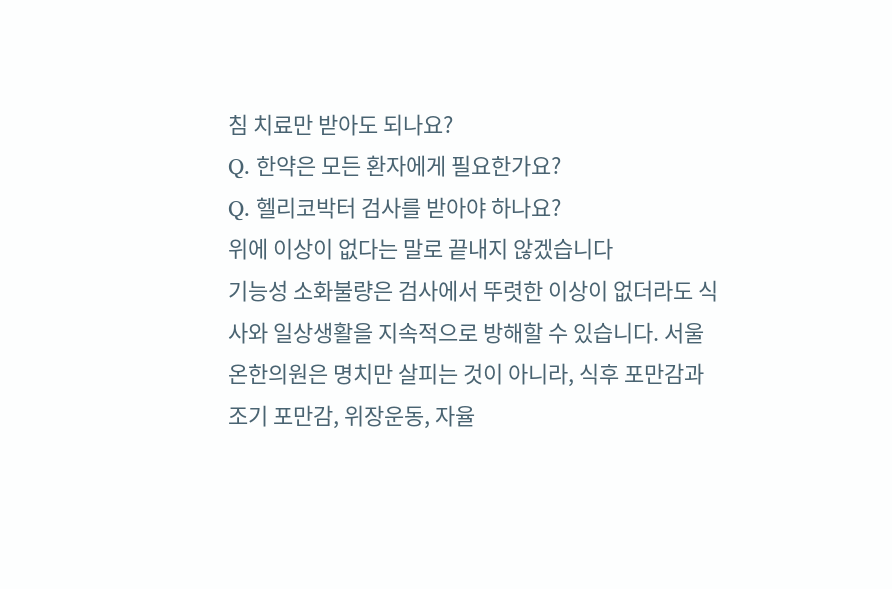침 치료만 받아도 되나요?
Q. 한약은 모든 환자에게 필요한가요?
Q. 헬리코박터 검사를 받아야 하나요?
위에 이상이 없다는 말로 끝내지 않겠습니다
기능성 소화불량은 검사에서 뚜렷한 이상이 없더라도 식사와 일상생활을 지속적으로 방해할 수 있습니다. 서울온한의원은 명치만 살피는 것이 아니라, 식후 포만감과 조기 포만감, 위장운동, 자율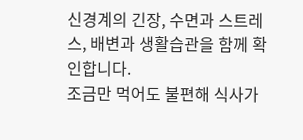신경계의 긴장, 수면과 스트레스, 배변과 생활습관을 함께 확인합니다.
조금만 먹어도 불편해 식사가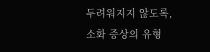두려워지지 않도록, 소화 증상의 유형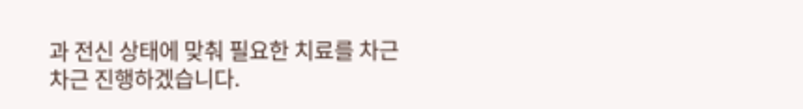과 전신 상태에 맞춰 필요한 치료를 차근차근 진행하겠습니다.